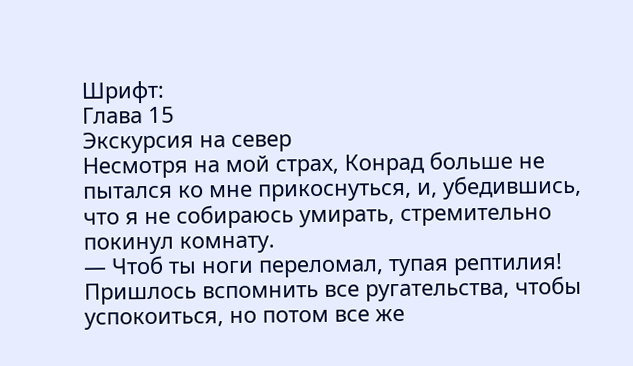Шрифт:
Глава 15
Экскурсия на север
Несмотря на мой страх, Конрад больше не пытался ко мне прикоснуться, и, убедившись, что я не собираюсь умирать, стремительно покинул комнату.
— Чтоб ты ноги переломал, тупая рептилия!
Пришлось вспомнить все ругательства, чтобы успокоиться, но потом все же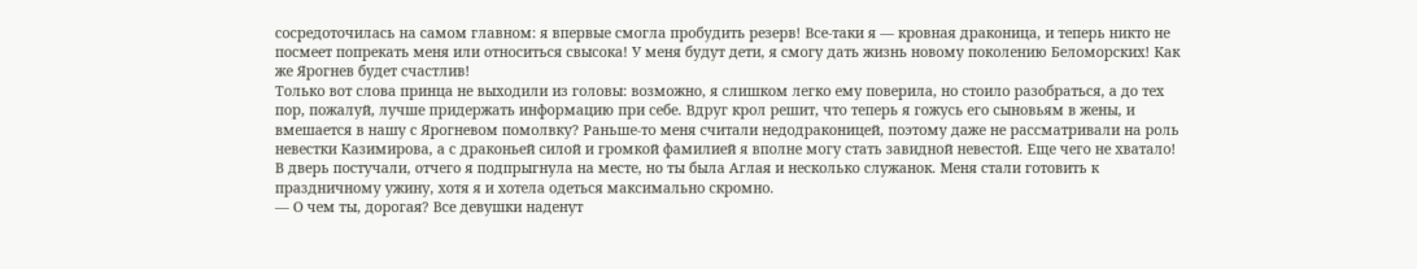сосредоточилась на самом главном: я впервые смогла пробудить резерв! Все-таки я — кровная драконица, и теперь никто не посмеет попрекать меня или относиться свысока! У меня будут дети, я смогу дать жизнь новому поколению Беломорских! Как же Ярогнев будет счастлив!
Только вот слова принца не выходили из головы: возможно, я слишком легко ему поверила, но стоило разобраться, а до тех пор, пожалуй, лучше придержать информацию при себе. Вдруг крол решит, что теперь я гожусь его сыновьям в жены, и вмешается в нашу с Ярогневом помолвку? Раньше-то меня считали недодраконицей, поэтому даже не рассматривали на роль невестки Казимирова, а с драконьей силой и громкой фамилией я вполне могу стать завидной невестой. Еще чего не хватало!
В дверь постучали, отчего я подпрыгнула на месте, но ты была Аглая и несколько служанок. Меня стали готовить к праздничному ужину, хотя я и хотела одеться максимально скромно.
— О чем ты, дорогая? Все девушки наденут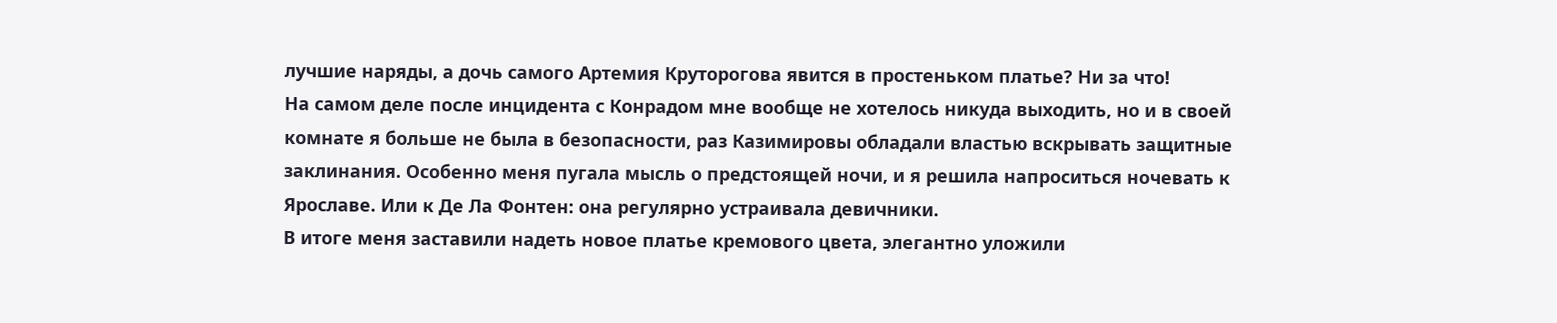лучшие наряды, а дочь самого Артемия Круторогова явится в простеньком платье? Ни за что!
На самом деле после инцидента с Конрадом мне вообще не хотелось никуда выходить, но и в своей комнате я больше не была в безопасности, раз Казимировы обладали властью вскрывать защитные заклинания. Особенно меня пугала мысль о предстоящей ночи, и я решила напроситься ночевать к Ярославе. Или к Де Ла Фонтен: она регулярно устраивала девичники.
В итоге меня заставили надеть новое платье кремового цвета, элегантно уложили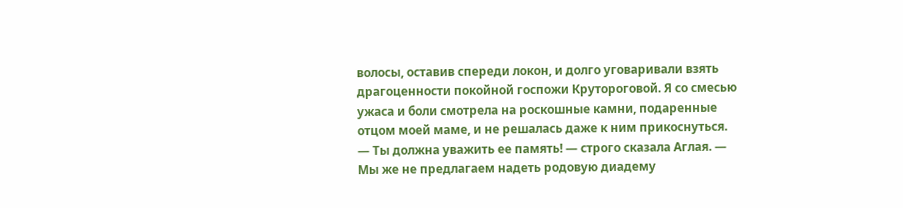волосы, оставив спереди локон, и долго уговаривали взять драгоценности покойной госпожи Крутороговой. Я со смесью ужаса и боли смотрела на роскошные камни, подаренные отцом моей маме, и не решалась даже к ним прикоснуться.
— Ты должна уважить ее память! — строго сказала Аглая. — Мы же не предлагаем надеть родовую диадему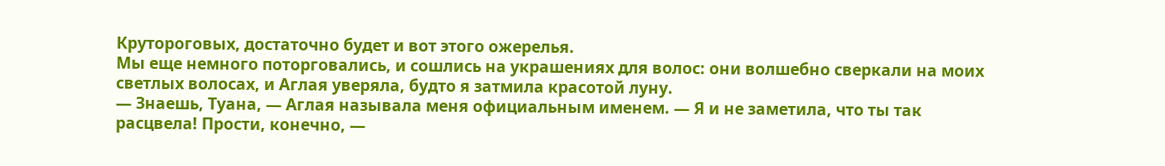Крутороговых, достаточно будет и вот этого ожерелья.
Мы еще немного поторговались, и сошлись на украшениях для волос: они волшебно сверкали на моих светлых волосах, и Аглая уверяла, будто я затмила красотой луну.
— Знаешь, Туана, — Аглая называла меня официальным именем. — Я и не заметила, что ты так расцвела! Прости, конечно, —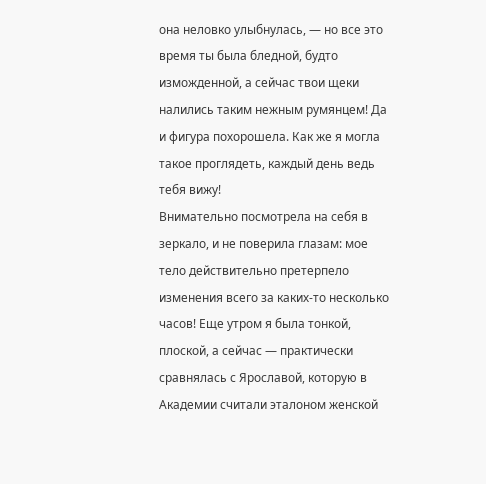она неловко улыбнулась, — но все это время ты была бледной, будто изможденной, а сейчас твои щеки налились таким нежным румянцем! Да и фигура похорошела. Как же я могла такое проглядеть, каждый день ведь тебя вижу!
Внимательно посмотрела на себя в зеркало, и не поверила глазам: мое тело действительно претерпело изменения всего за каких-то несколько часов! Еще утром я была тонкой, плоской, а сейчас — практически сравнялась с Ярославой, которую в Академии считали эталоном женской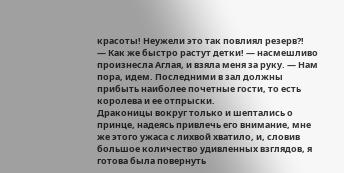красоты! Неужели это так повлиял резерв?!
— Как же быстро растут детки! — насмешливо произнесла Аглая, и взяла меня за руку. — Нам пора, идем. Последними в зал должны прибыть наиболее почетные гости, то есть королева и ее отпрыски.
Драконицы вокруг только и шептались о принце, надеясь привлечь его внимание, мне же этого ужаса с лихвой хватило, и, словив большое количество удивленных взглядов, я готова была повернуть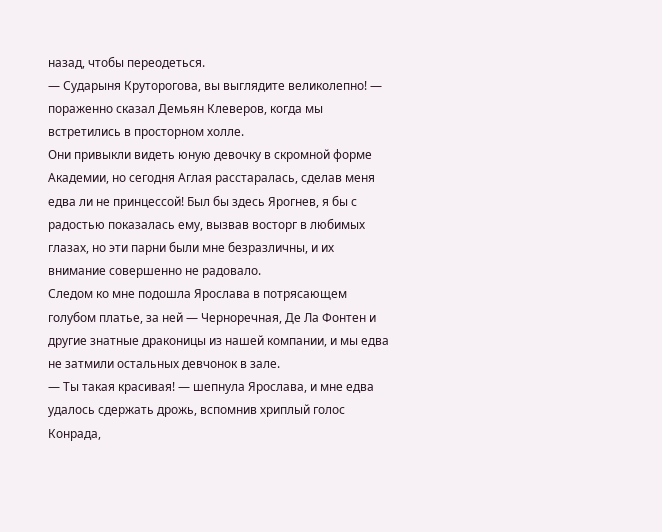назад, чтобы переодеться.
— Сударыня Круторогова, вы выглядите великолепно! — пораженно сказал Демьян Клеверов, когда мы встретились в просторном холле.
Они привыкли видеть юную девочку в скромной форме Академии, но сегодня Аглая расстаралась, сделав меня едва ли не принцессой! Был бы здесь Ярогнев, я бы с радостью показалась ему, вызвав восторг в любимых глазах, но эти парни были мне безразличны, и их внимание совершенно не радовало.
Следом ко мне подошла Ярослава в потрясающем голубом платье, за ней — Черноречная, Де Ла Фонтен и другие знатные драконицы из нашей компании, и мы едва не затмили остальных девчонок в зале.
— Ты такая красивая! — шепнула Ярослава, и мне едва удалось сдержать дрожь, вспомнив хриплый голос Конрада,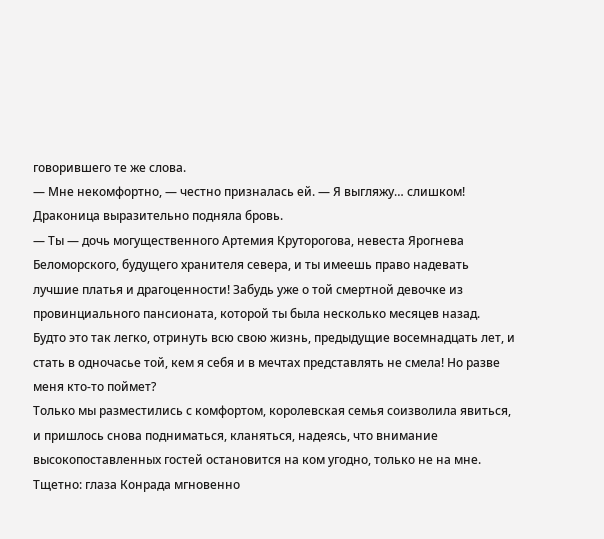говорившего те же слова.
— Мне некомфортно, — честно призналась ей. — Я выгляжу… слишком!
Драконица выразительно подняла бровь.
— Ты — дочь могущественного Артемия Круторогова, невеста Ярогнева Беломорского, будущего хранителя севера, и ты имеешь право надевать лучшие платья и драгоценности! Забудь уже о той смертной девочке из провинциального пансионата, которой ты была несколько месяцев назад.
Будто это так легко, отринуть всю свою жизнь, предыдущие восемнадцать лет, и стать в одночасье той, кем я себя и в мечтах представлять не смела! Но разве меня кто-то поймет?
Только мы разместились с комфортом, королевская семья соизволила явиться, и пришлось снова подниматься, кланяться, надеясь, что внимание высокопоставленных гостей остановится на ком угодно, только не на мне. Тщетно: глаза Конрада мгновенно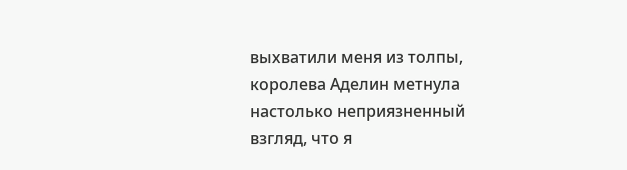выхватили меня из толпы, королева Аделин метнула настолько неприязненный взгляд, что я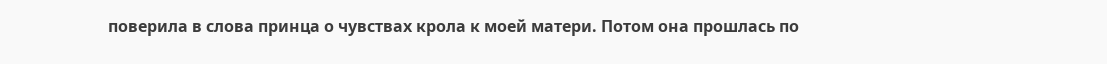поверила в слова принца о чувствах крола к моей матери. Потом она прошлась по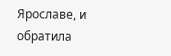Ярославе, и обратила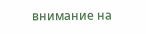внимание на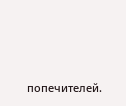попечителей.